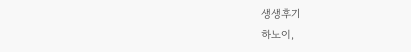생생후기
하노이,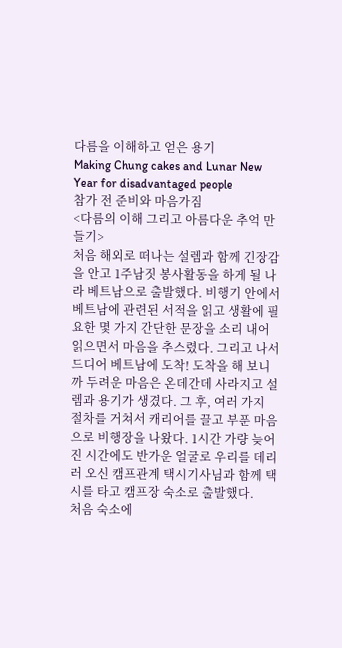다름을 이해하고 얻은 용기
Making Chung cakes and Lunar New Year for disadvantaged people
참가 전 준비와 마음가짐
<다름의 이해 그리고 아름다운 추억 만들기>
처음 해외로 떠나는 설렘과 함께 긴장감을 안고 1주남짓 봉사활동을 하게 될 나라 베트남으로 출발했다. 비행기 안에서 베트남에 관련된 서적을 읽고 생활에 필요한 몇 가지 간단한 문장을 소리 내어 읽으면서 마음을 추스렸다. 그리고 나서 드디어 베트남에 도착! 도착을 해 보니까 두려운 마음은 온데간데 사라지고 설렘과 용기가 생겼다. 그 후, 여러 가지 절차를 거쳐서 캐리어를 끌고 부푼 마음으로 비행장을 나왔다. 1시간 가량 늦어진 시간에도 반가운 얼굴로 우리를 데리러 오신 캠프관계 택시기사님과 함께 택시를 타고 캠프장 숙소로 출발했다.
처음 숙소에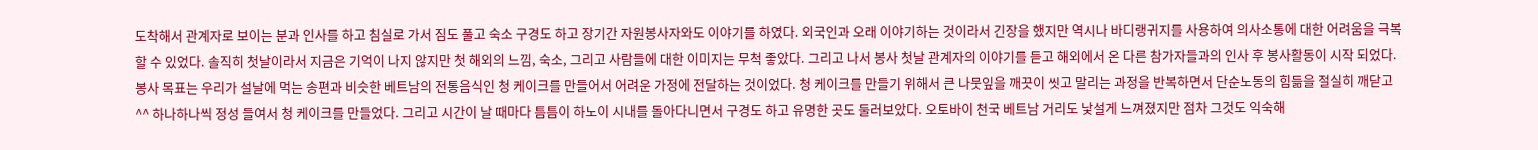도착해서 관계자로 보이는 분과 인사를 하고 침실로 가서 짐도 풀고 숙소 구경도 하고 장기간 자원봉사자와도 이야기를 하였다. 외국인과 오래 이야기하는 것이라서 긴장을 했지만 역시나 바디랭귀지를 사용하여 의사소통에 대한 어려움을 극복할 수 있었다. 솔직히 첫날이라서 지금은 기억이 나지 않지만 첫 해외의 느낌, 숙소, 그리고 사람들에 대한 이미지는 무척 좋았다. 그리고 나서 봉사 첫날 관계자의 이야기를 듣고 해외에서 온 다른 참가자들과의 인사 후 봉사활동이 시작 되었다. 봉사 목표는 우리가 설날에 먹는 송편과 비슷한 베트남의 전통음식인 청 케이크를 만들어서 어려운 가정에 전달하는 것이었다. 청 케이크를 만들기 위해서 큰 나뭇잎을 깨끗이 씻고 말리는 과정을 반복하면서 단순노동의 힘듦을 절실히 깨닫고^^ 하나하나씩 정성 들여서 청 케이크를 만들었다. 그리고 시간이 날 때마다 틈틈이 하노이 시내를 돌아다니면서 구경도 하고 유명한 곳도 둘러보았다. 오토바이 천국 베트남 거리도 낯설게 느껴졌지만 점차 그것도 익숙해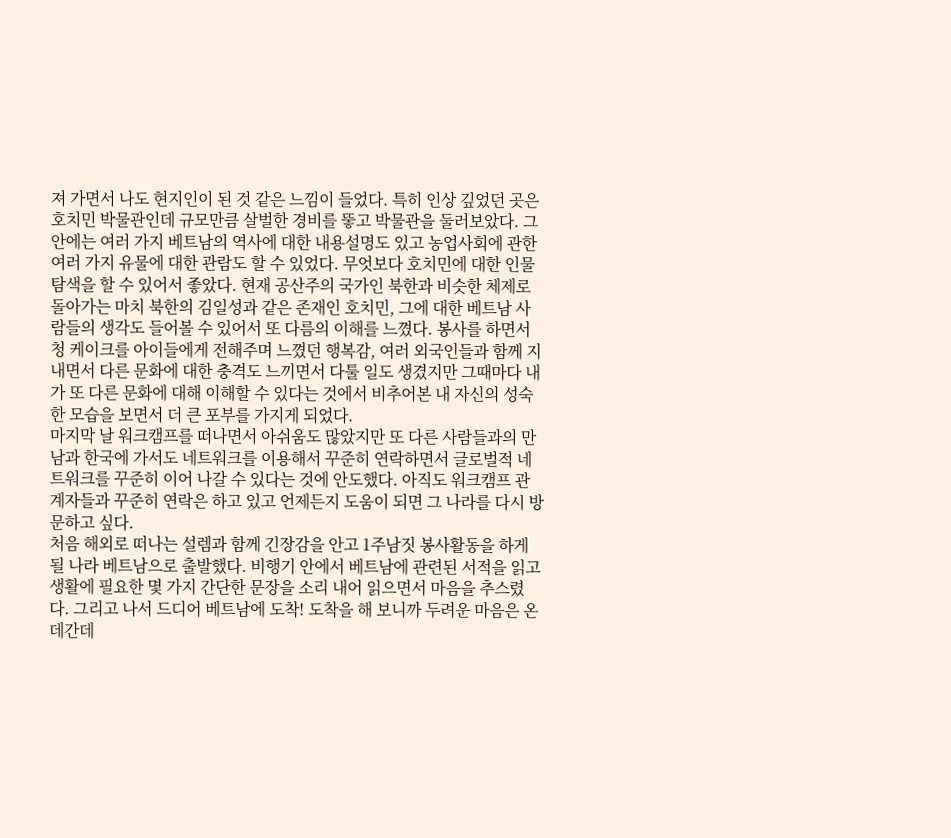져 가면서 나도 현지인이 된 것 같은 느낌이 들었다. 특히 인상 깊었던 곳은 호치민 박물관인데 규모만큼 살벌한 경비를 뚷고 박물관을 둘러보았다. 그 안에는 여러 가지 베트남의 역사에 대한 내용설명도 있고 농업사회에 관한 여러 가지 유물에 대한 관람도 할 수 있었다. 무엇보다 호치민에 대한 인물탐색을 할 수 있어서 좋았다. 현재 공산주의 국가인 북한과 비슷한 체제로 돌아가는 마치 북한의 김일성과 같은 존재인 호치민, 그에 대한 베트남 사람들의 생각도 들어볼 수 있어서 또 다름의 이해를 느꼈다. 봉사를 하면서 청 케이크를 아이들에게 전해주며 느꼈던 행복감, 여러 외국인들과 함께 지내면서 다른 문화에 대한 충격도 느끼면서 다툴 일도 생겼지만 그때마다 내가 또 다른 문화에 대해 이해할 수 있다는 것에서 비추어본 내 자신의 성숙한 모습을 보면서 더 큰 포부를 가지게 되었다.
마지막 날 워크캠프를 떠나면서 아쉬움도 많았지만 또 다른 사람들과의 만남과 한국에 가서도 네트워크를 이용해서 꾸준히 연락하면서 글로벌적 네트워크를 꾸준히 이어 나갈 수 있다는 것에 안도했다. 아직도 워크캠프 관계자들과 꾸준히 연락은 하고 있고 언제든지 도움이 되면 그 나라를 다시 방문하고 싶다.
처음 해외로 떠나는 설렘과 함께 긴장감을 안고 1주남짓 봉사활동을 하게 될 나라 베트남으로 출발했다. 비행기 안에서 베트남에 관련된 서적을 읽고 생활에 필요한 몇 가지 간단한 문장을 소리 내어 읽으면서 마음을 추스렸다. 그리고 나서 드디어 베트남에 도착! 도착을 해 보니까 두려운 마음은 온데간데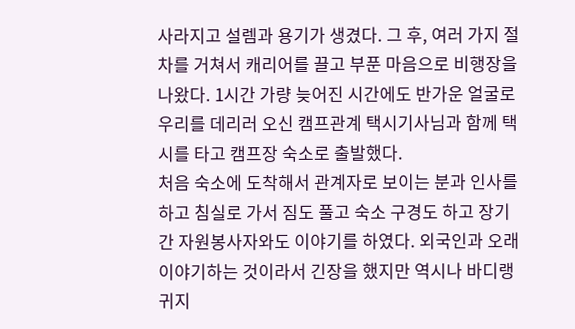사라지고 설렘과 용기가 생겼다. 그 후, 여러 가지 절차를 거쳐서 캐리어를 끌고 부푼 마음으로 비행장을 나왔다. 1시간 가량 늦어진 시간에도 반가운 얼굴로 우리를 데리러 오신 캠프관계 택시기사님과 함께 택시를 타고 캠프장 숙소로 출발했다.
처음 숙소에 도착해서 관계자로 보이는 분과 인사를 하고 침실로 가서 짐도 풀고 숙소 구경도 하고 장기간 자원봉사자와도 이야기를 하였다. 외국인과 오래 이야기하는 것이라서 긴장을 했지만 역시나 바디랭귀지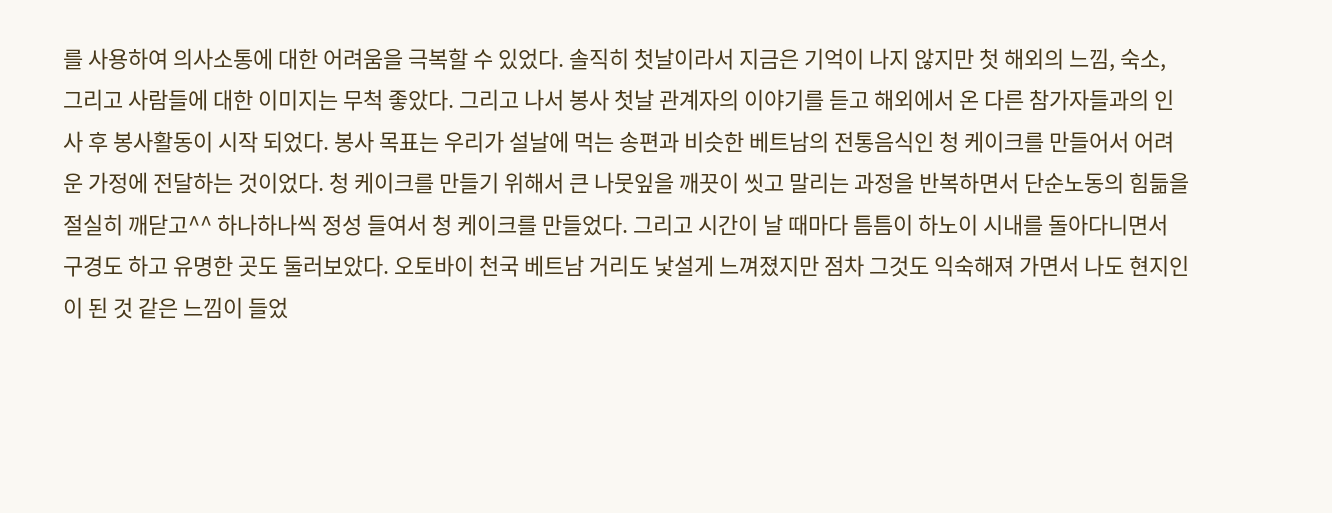를 사용하여 의사소통에 대한 어려움을 극복할 수 있었다. 솔직히 첫날이라서 지금은 기억이 나지 않지만 첫 해외의 느낌, 숙소, 그리고 사람들에 대한 이미지는 무척 좋았다. 그리고 나서 봉사 첫날 관계자의 이야기를 듣고 해외에서 온 다른 참가자들과의 인사 후 봉사활동이 시작 되었다. 봉사 목표는 우리가 설날에 먹는 송편과 비슷한 베트남의 전통음식인 청 케이크를 만들어서 어려운 가정에 전달하는 것이었다. 청 케이크를 만들기 위해서 큰 나뭇잎을 깨끗이 씻고 말리는 과정을 반복하면서 단순노동의 힘듦을 절실히 깨닫고^^ 하나하나씩 정성 들여서 청 케이크를 만들었다. 그리고 시간이 날 때마다 틈틈이 하노이 시내를 돌아다니면서 구경도 하고 유명한 곳도 둘러보았다. 오토바이 천국 베트남 거리도 낯설게 느껴졌지만 점차 그것도 익숙해져 가면서 나도 현지인이 된 것 같은 느낌이 들었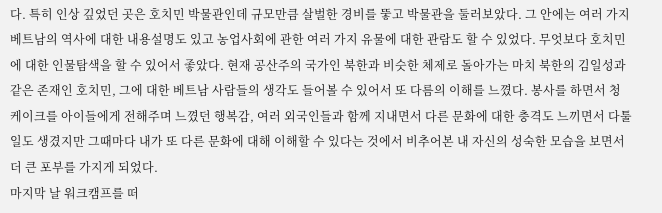다. 특히 인상 깊었던 곳은 호치민 박물관인데 규모만큼 살벌한 경비를 뚷고 박물관을 둘러보았다. 그 안에는 여러 가지 베트남의 역사에 대한 내용설명도 있고 농업사회에 관한 여러 가지 유물에 대한 관람도 할 수 있었다. 무엇보다 호치민에 대한 인물탐색을 할 수 있어서 좋았다. 현재 공산주의 국가인 북한과 비슷한 체제로 돌아가는 마치 북한의 김일성과 같은 존재인 호치민, 그에 대한 베트남 사람들의 생각도 들어볼 수 있어서 또 다름의 이해를 느꼈다. 봉사를 하면서 청 케이크를 아이들에게 전해주며 느꼈던 행복감, 여러 외국인들과 함께 지내면서 다른 문화에 대한 충격도 느끼면서 다툴 일도 생겼지만 그때마다 내가 또 다른 문화에 대해 이해할 수 있다는 것에서 비추어본 내 자신의 성숙한 모습을 보면서 더 큰 포부를 가지게 되었다.
마지막 날 워크캠프를 떠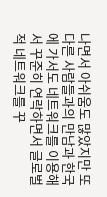나면서 아쉬움도 많았지만 또 다른 사람들과의 만남과 한국에 가서도 네트워크를 이용해서 꾸준히 연락하면서 글로벌적 네트워크를 꾸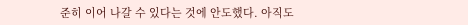준히 이어 나갈 수 있다는 것에 안도했다. 아직도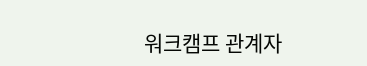워크캠프 관계자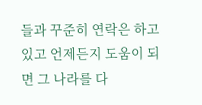들과 꾸준히 연락은 하고 있고 언제든지 도움이 되면 그 나라를 다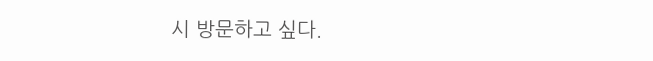시 방문하고 싶다.